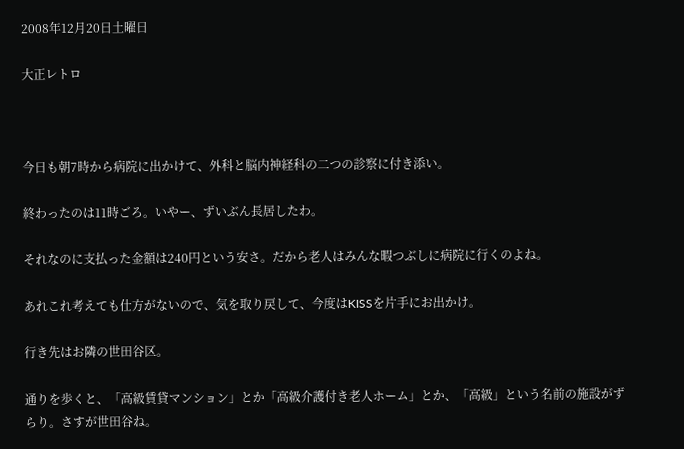2008年12月20日土曜日

大正レトロ



今日も朝7時から病院に出かけて、外科と脳内神経科の二つの診察に付き添い。

終わったのは11時ごろ。いやー、ずいぶん長居したわ。

それなのに支払った金額は240円という安さ。だから老人はみんな暇つぶしに病院に行くのよね。

あれこれ考えても仕方がないので、気を取り戻して、今度はKISSを片手にお出かけ。

行き先はお隣の世田谷区。

通りを歩くと、「高級賃貸マンション」とか「高級介護付き老人ホーム」とか、「高級」という名前の施設がずらり。さすが世田谷ね。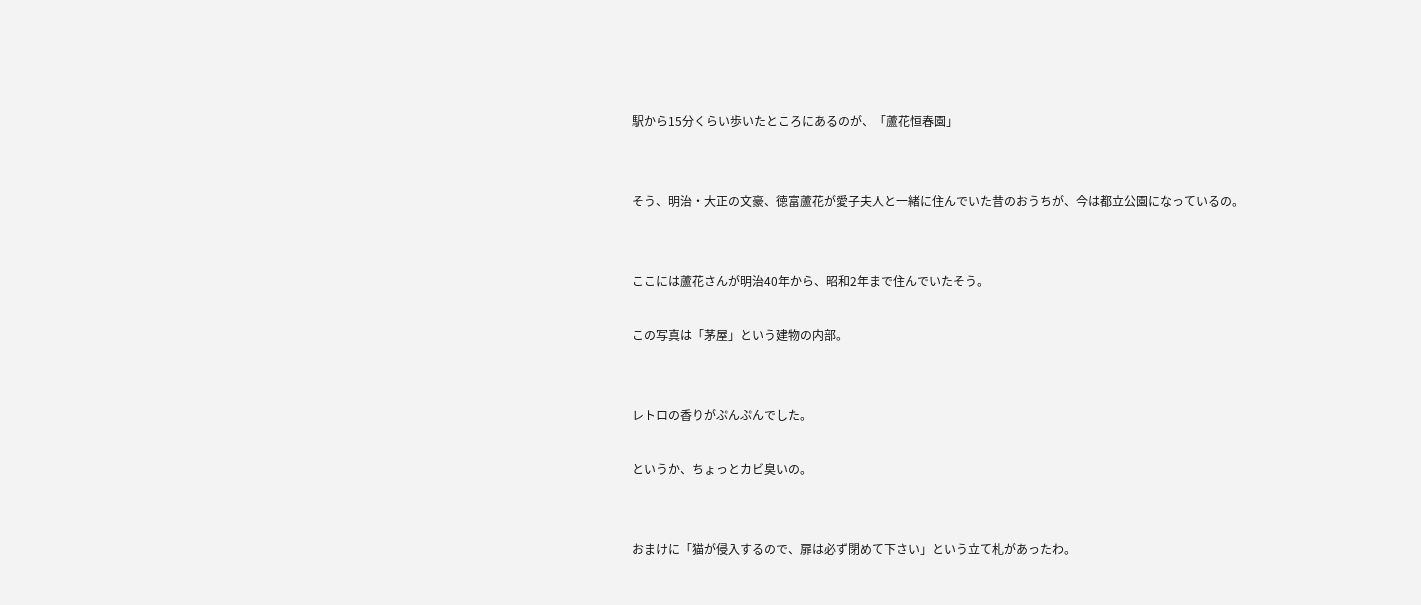駅から15分くらい歩いたところにあるのが、「蘆花恒春園」


そう、明治・大正の文豪、徳富蘆花が愛子夫人と一緒に住んでいた昔のおうちが、今は都立公園になっているの。


ここには蘆花さんが明治40年から、昭和2年まで住んでいたそう。

この写真は「茅屋」という建物の内部。


レトロの香りがぷんぷんでした。

というか、ちょっとカビ臭いの。


おまけに「猫が侵入するので、扉は必ず閉めて下さい」という立て札があったわ。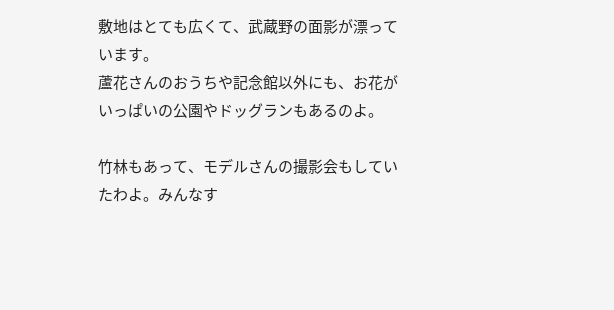敷地はとても広くて、武蔵野の面影が漂っています。
蘆花さんのおうちや記念館以外にも、お花がいっぱいの公園やドッグランもあるのよ。

竹林もあって、モデルさんの撮影会もしていたわよ。みんなす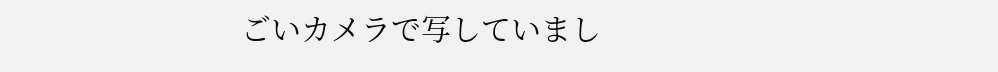ごいカメラで写していまし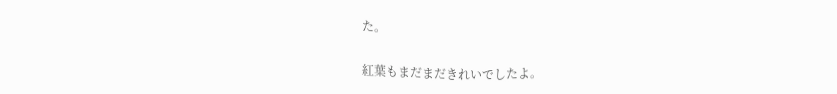た。

紅葉もまだまだきれいでしたよ。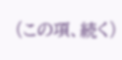(この項、続く)